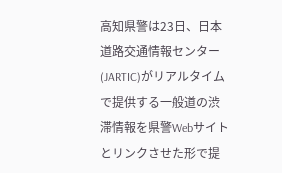高知県警は23日、日本道路交通情報センター(JARTIC)がリアルタイムで提供する一般道の渋滞情報を県警Webサイトとリンクさせた形で提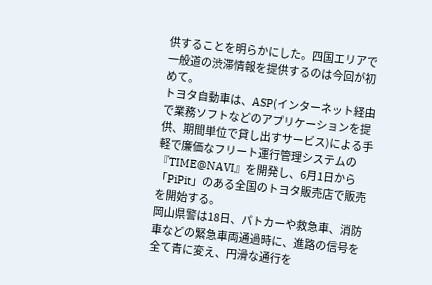供することを明らかにした。四国エリアで一般道の渋滞情報を提供するのは今回が初めて。
トヨタ自動車は、ASP(インターネット経由で業務ソフトなどのアプリケーションを提供、期間単位で貸し出すサービス)による手軽で廉価なフリート運行管理システムの『TIME@NAVI』を開発し、6月1日から「PiPit」のある全国のトヨタ販売店で販売を開始する。
岡山県警は18日、パトカーや救急車、消防車などの緊急車両通過時に、進路の信号を全て青に変え、円滑な通行を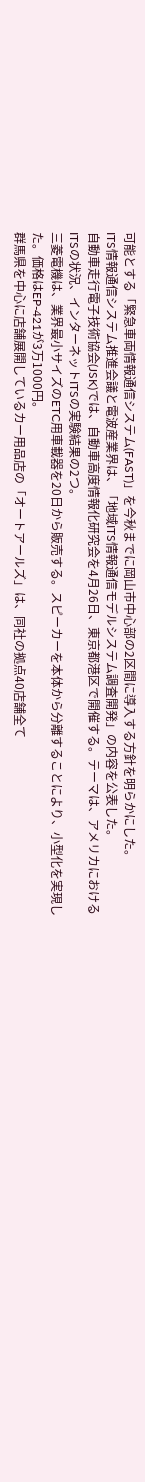可能とする「緊急車両情報通信システム(FAST)」を今秋までに岡山市中心部の2区間に導入する方針を明らかにした。
ITS情報通信システム推進会議と電波産業界は、「地域ITS情報通信モデルシステム調査開発」の内容を公表した。
自動車走行電子技術協会(JSK)では、自動車高度情報化研究会を4月26日、東京都港区で開催する。テーマは、アメリカにおけるITSの状況、インターネットITSの実験結果の2つ。
三菱電機は、業界最小サイズのETC用車載器を20日から販売する。スピーカーを本体から分離することにより、小型化を実現した。価格はEP-421が3万1000円。
群馬県を中心に店舗展開しているカー用品店の「オートアールズ」は、同社の拠点40店舗全て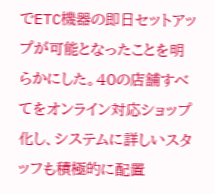でETC機器の即日セットアップが可能となったことを明らかにした。40の店舗すべてをオンライン対応ショップ化し、システムに詳しいスタッフも積極的に配置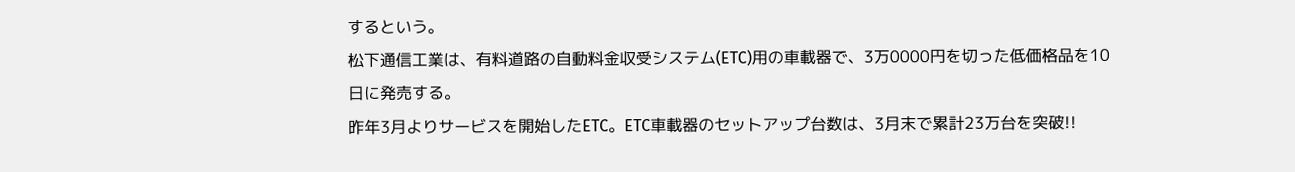するという。
松下通信工業は、有料道路の自動料金収受システム(ETC)用の車載器で、3万0000円を切った低価格品を10日に発売する。
昨年3月よりサービスを開始したETC。ETC車載器のセットアップ台数は、3月末で累計23万台を突破!!